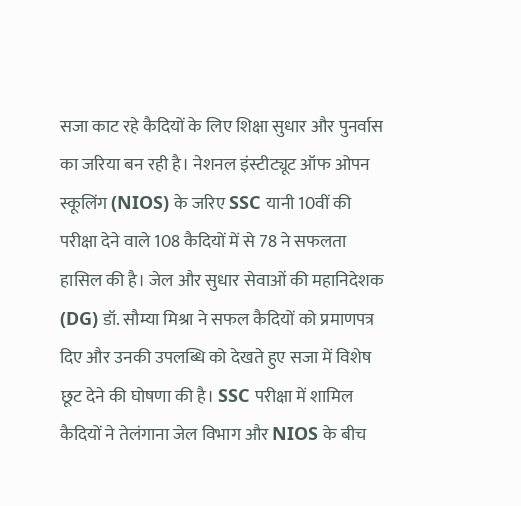सजा काट रहे कैदियों के लिए शिक्षा सुधार और पुनर्वास का जरिया बन रही है। नेशनल इंस्टीट्यूट ऑफ ओपन स्कूलिंग (NIOS) के जरिए SSC यानी 10वीं की परीक्षा देने वाले 108 कैदियों में से 78 ने सफलता हासिल की है। जेल और सुधार सेवाओं की महानिदेशक (DG) डॉ. सौम्या मिश्रा ने सफल कैदियों को प्रमाणपत्र दिए और उनकी उपलब्धि को देखते हुए सजा में विशेष छूट देने की घोषणा की है। SSC परीक्षा में शामिल कैदियों ने तेलंगाना जेल विभाग और NIOS के बीच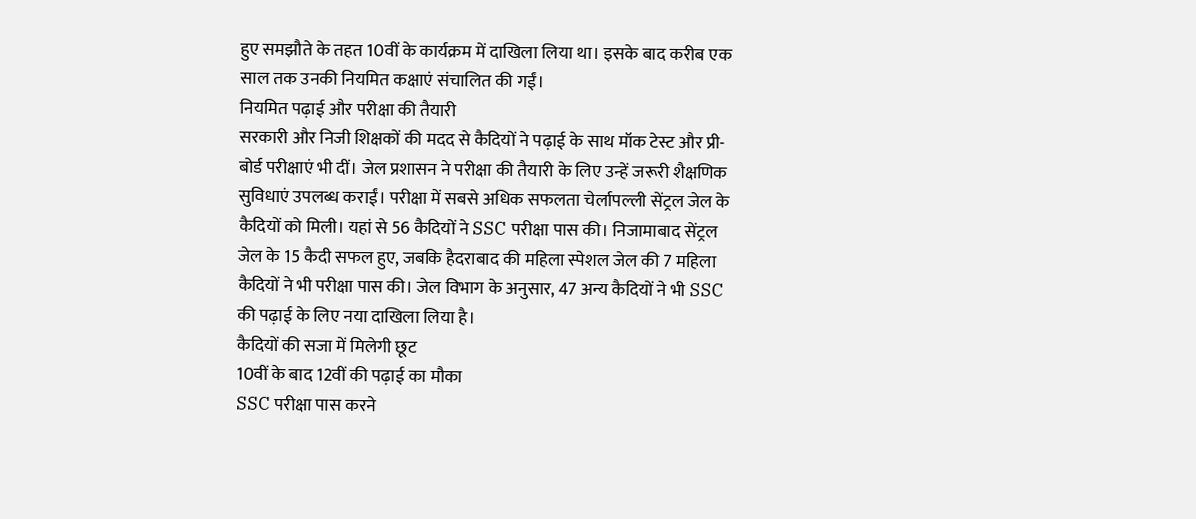हुए समझौते के तहत 10वीं के कार्यक्रम में दाखिला लिया था। इसके बाद करीब एक साल तक उनकी नियमित कक्षाएं संचालित की गईं।
नियमित पढ़ाई और परीक्षा की तैयारी
सरकारी और निजी शिक्षकों की मदद से कैदियों ने पढ़ाई के साथ मॉक टेस्ट और प्री-बोर्ड परीक्षाएं भी दीं। जेल प्रशासन ने परीक्षा की तैयारी के लिए उन्हें जरूरी शैक्षणिक सुविधाएं उपलब्ध कराईं। परीक्षा में सबसे अधिक सफलता चेर्लापल्ली सेंट्रल जेल के कैदियों को मिली। यहां से 56 कैदियों ने SSC परीक्षा पास की। निजामाबाद सेंट्रल जेल के 15 कैदी सफल हुए, जबकि हैदराबाद की महिला स्पेशल जेल की 7 महिला कैदियों ने भी परीक्षा पास की। जेल विभाग के अनुसार, 47 अन्य कैदियों ने भी SSC की पढ़ाई के लिए नया दाखिला लिया है।
कैदियों की सजा में मिलेगी छूट
10वीं के बाद 12वीं की पढ़ाई का मौका
SSC परीक्षा पास करने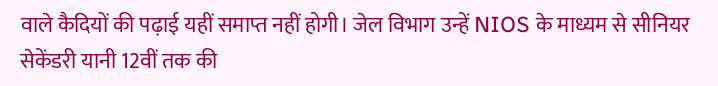वाले कैदियों की पढ़ाई यहीं समाप्त नहीं होगी। जेल विभाग उन्हें NIOS के माध्यम से सीनियर सेकेंडरी यानी 12वीं तक की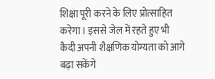शिक्षा पूरी करने के लिए प्रोत्साहित करेगा। इससे जेल में रहते हुए भी कैदी अपनी शैक्षणिक योग्यता को आगे बढ़ा सकेंगे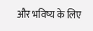और भविष्य के लिए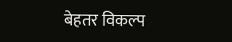बेहतर विकल्प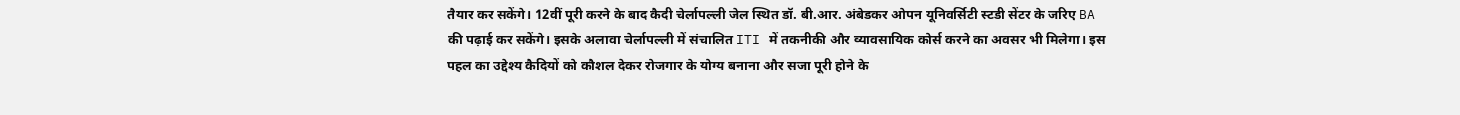तैयार कर सकेंगे। 12वीं पूरी करने के बाद कैदी चेर्लापल्ली जेल स्थित डॉ. बी.आर. अंबेडकर ओपन यूनिवर्सिटी स्टडी सेंटर के जरिए BA की पढ़ाई कर सकेंगे। इसके अलावा चेर्लापल्ली में संचालित ITI में तकनीकी और व्यावसायिक कोर्स करने का अवसर भी मिलेगा। इस पहल का उद्देश्य कैदियों को कौशल देकर रोजगार के योग्य बनाना और सजा पूरी होने के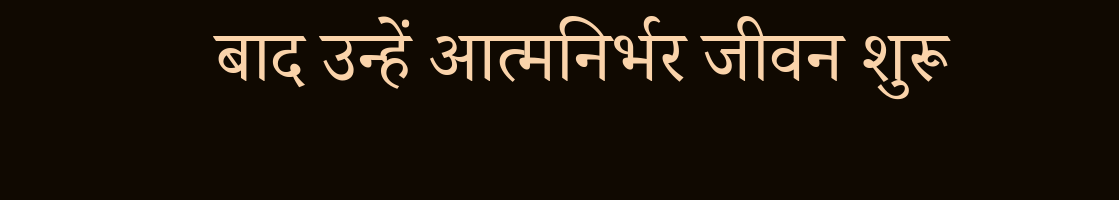बाद उन्हें आत्मनिर्भर जीवन शुरू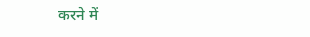करने में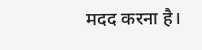मदद करना है।